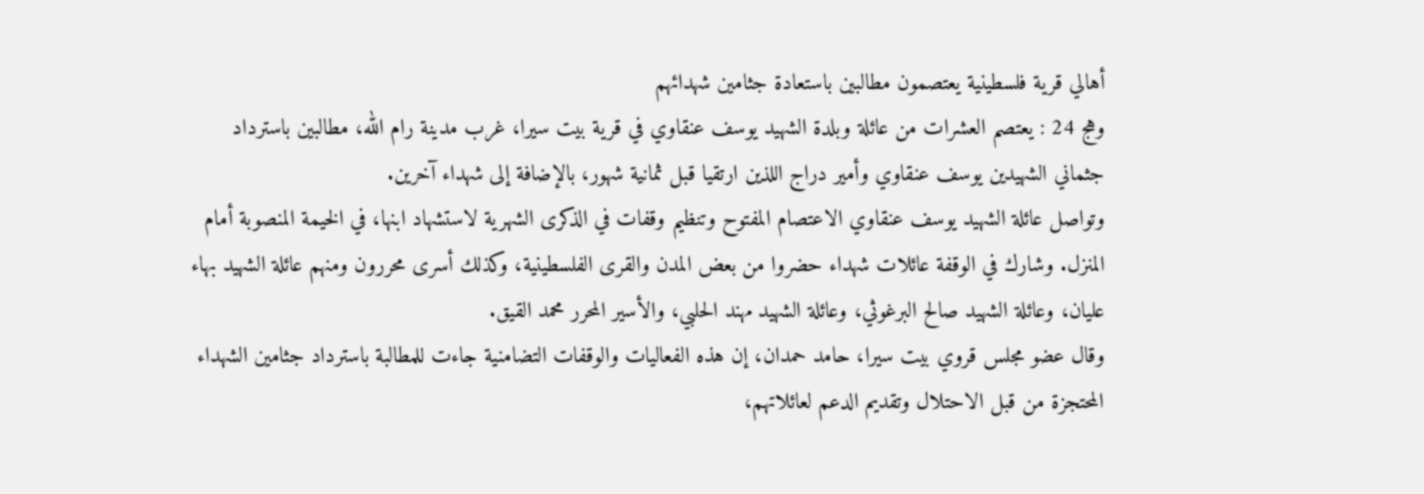أهالي قرية فلسطينية يعتصمون مطالبين باستعادة جثامين شهدائهم
وهج 24 : يعتصم العشرات من عائلة وبلدة الشهيد يوسف عنقاوي في قرية بيت سيرا، غرب مدينة رام الله، مطالبين باسترداد جثماني الشهيدين يوسف عنقاوي وأمير دراج اللذين ارتقيا قبل ثمانية شهور، بالإضافة إلى شهداء آخرين.
وتواصل عائلة الشهيد يوسف عنقاوي الاعتصام المفتوح وتنظيم وقفات في الذكرى الشهرية لاستشهاد ابنها، في الخيمة المنصوبة أمام المنزل. وشارك في الوقفة عائلات شهداء حضروا من بعض المدن والقرى الفلسطينية، وكذلك أسرى محررون ومنهم عائلة الشهيد بهاء عليان، وعائلة الشهيد صالح البرغوثي، وعائلة الشهيد مهند الحلبي، والأسير المحرر محمد القيق.
وقال عضو مجلس قروي بيت سيرا، حامد حمدان، إن هذه الفعاليات والوقفات التضامنية جاءت للمطالبة باسترداد جثامين الشهداء المحتجزة من قبل الاحتلال وتقديم الدعم لعائلاتهم،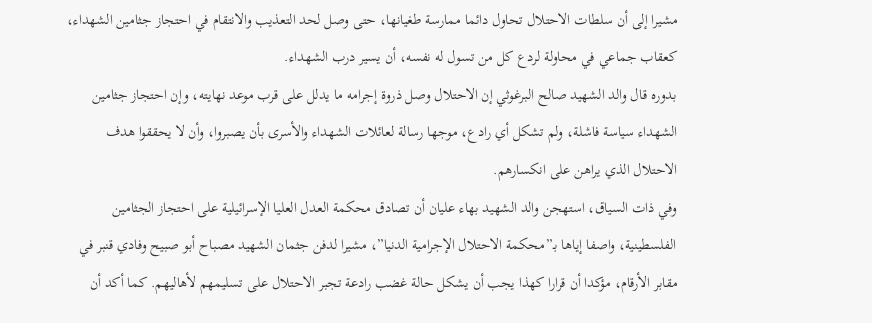مشيرا إلى أن سلطات الاحتلال تحاول دائما ممارسة طغيانها، حتى وصل لحد التعذيب والانتقام في احتجاز جثامين الشهداء، كعقاب جماعي في محاولة لردع كل من تسول له نفسه، أن يسير درب الشهداء.
بدوره قال والد الشهيد صالح البرغوثي إن الاحتلال وصل ذروة إجرامه ما يدلل على قرب موعد نهايته، وإن احتجاز جثامين الشهداء سياسة فاشلة، ولم تشكل أي رادع، موجها رسالة لعائلات الشهداء والأسرى بأن يصبروا، وأن لا يحققوا هدف الاحتلال الذي يراهن على انكسارهم.
وفي ذات السياق، استهجن والد الشهيد بهاء عليان أن تصادق محكمة العدل العليا الإسرائيلية على احتجاز الجثامين الفلسطينية، واصفا إياها بـ”محكمة الاحتلال الإجرامية الدنيا”، مشيرا لدفن جثمان الشهيد مصباح أبو صبيح وفادي قنبر في مقابر الأرقام، مؤكدا أن قرارا كهذا يجب أن يشكل حالة غضب رادعة تجبر الاحتلال على تسليمهم لأهاليهم. كما أكد أن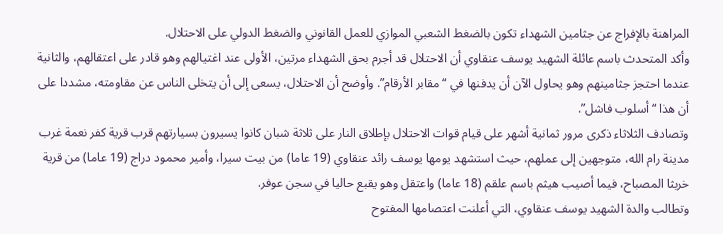المراهنة بالإفراج عن جثامين الشهداء تكون بالضغط الشعبي الموازي للعمل القانوني والضغط الدولي على الاحتلال.
وأكد المتحدث باسم عائلة الشهيد يوسف عنقاوي أن الاحتلال قد أجرم بحق الشهداء مرتين، الأولى عند اغتيالهم وهو قادر على اعتقالهم، والثانية عندما احتجز جثامينهم وهو يحاول الآن أن يدفنها في “مقابر الأرقام”. وأوضح أن الاحتلال، يسعى إلى أن يتخلى الناس عن مقاومته، مشددا على أن هذا “أسلوب فاشل”.
وتصادف الثلاثاء ذكرى مرور ثمانية أشهر على قيام قوات الاحتلال بإطلاق النار على ثلاثة شبان كانوا يسيرون بسيارتهم قرب قرية كفر نعمة غرب مدينة رام الله، متوجهين إلى عملهم، حيث استشهد يومها يوسف رائد عنقاوي (19 عاما) من بيت سيرا، وأمير محمود دراج (19 عاما) من قرية خربثا المصباح، فيما أصيب هيثم باسم علقم (18 عاما) واعتقل وهو يقبع حاليا في سجن عوفر.
وتطالب والدة الشهيد يوسف عنقاوي، التي أعلنت اعتصامها المفتوح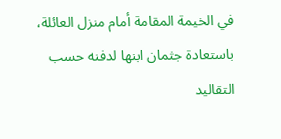في الخيمة المقامة أمام منزل العائلة، باستعادة جثمان ابنها لدفنه حسب التقاليد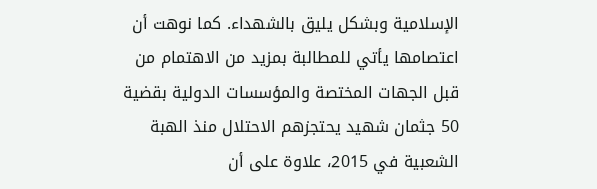الإسلامية وبشكل يليق بالشهداء. كما نوهت أن اعتصامها يأتي للمطالبة بمزيد من الاهتمام من قبل الجهات المختصة والمؤسسات الدولية بقضية 50 جثمان شهيد يحتجزهم الاحتلال منذ الهبة الشعبية في 2015، علاوة على أن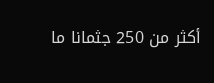أكثر من 250 جثمانا ما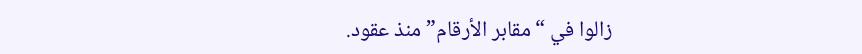زالوا في “مقابر الأرقام” منذ عقود.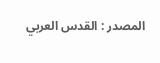المصدر : القدس العربي